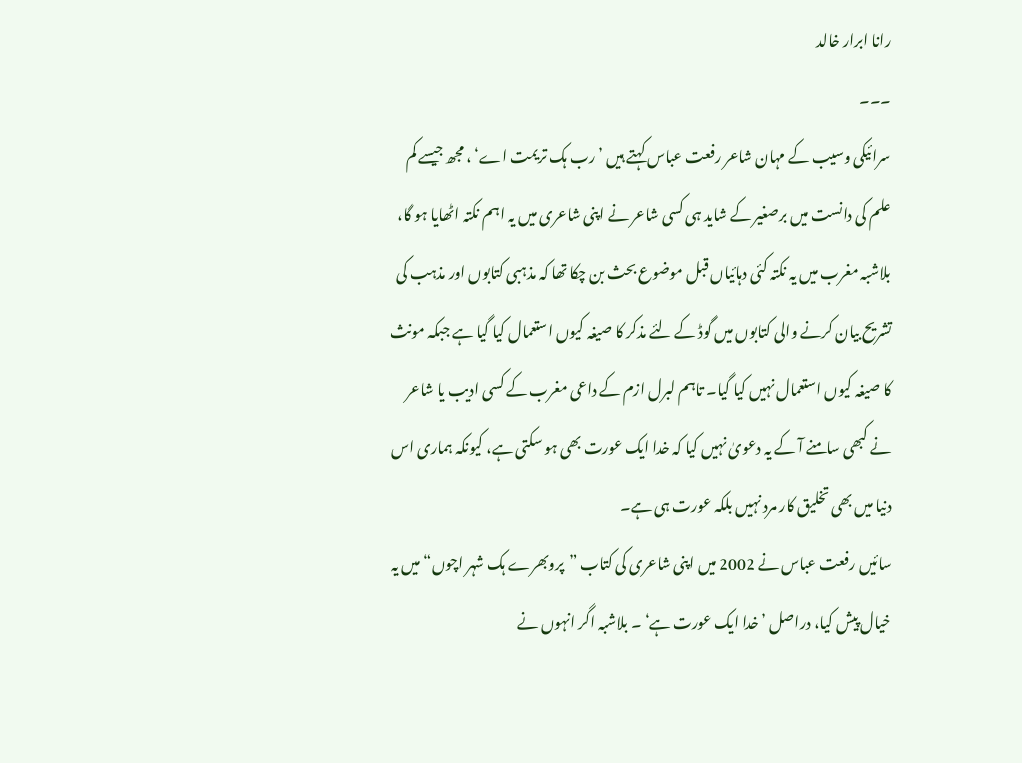رانا ابرار خالد
۔۔۔
سرائیکی وسیب کے مہان شاعر رفعت عباس کہتے ہیں ’رب ہک تریمت اے‘ ، مجھ جیسے کم علم کی دانست میں برصغیر کے شاید ہی کسی شاعر نے اپنی شاعری میں یہ اہم نکتہ اٹھایا ہو گا، بلاشبہ مغرب میں یہ نکتہ کئی دہائیاں قبل موضوع بحث بن چکا تھا کہ مذہبی کتابوں اور مذہب کی تشریح بیان کرنے والی کتابوں میں گوڈ کے لئے مذکر کا صیغہ کیوں استعمال کیا گیا ہے جبکہ مونث کا صیغہ کیوں استعمال نہیں کیا گیا۔ تاہم لبرل ازم کے داعی مغرب کے کسی ادیب یا شاعر نے کبھی سامنے آ کے یہ دعویٰ نہیں کیا کہ خدا ایک عورت بھی ہو سکتی ہے، کیونکہ ہماری اس دنیا میں بھی تخلیق کار مرد نہیں بلکہ عورت ہی ہے۔
سائیں رفعت عباس نے 2002 میں اپنی شاعری کی کتاب ”پروبھرے ہک شہر اچوں“ میں یہ خیال پیش کیا، دراصل ’خدا ایک عورت ہے‘ ۔ بلاشبہ اگر انہوں نے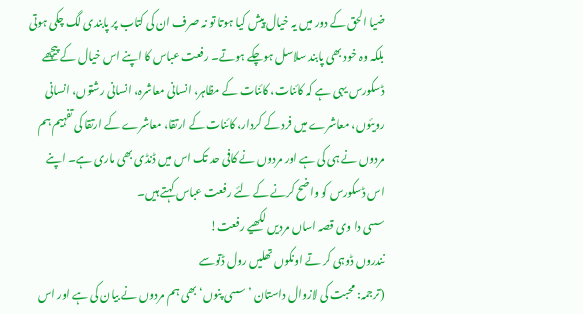ضیا الحق کے دور میں یہ خیال پیش کیا ہوتا تو نہ صرف ان کی کتاب پر پابندی لگ چکی ہوتی بلکہ وہ خود بھی پابند سلاسل ہوچکے ہوتے۔ رفعت عباس کا اپنے اس خیال کے پیچھے ڈسکورس یہی ہے کہ کائنات، کائنات کے مظاہر، انسانی معاشرہ، انسانی رشتوں، انسانی رویئوں، معاشرے میں فرد کے کردار، کائنات کے ارتقا، معاشرے کے ارتقا کی تفہیم ہم مردوں نے ہی کی ہے اور مردوں نے کافی حد تک اس میں ڈنڈی بھی ماری ہے۔ اپنے اس ڈسکورس کو واضح کرنے کے لئے رفعت عباس کہتے ہیں۔
سسی دا وی قصہ اساں مردیں لکھیے رفعت!
نندروں ڈوہی کر تے اونکوں تھلیں رول ڈتوسے
(ترجمہ: محبت کی لازوال داستان ’سسی پنوں‘ بھی ہم مردوں نے بیان کی ہے اور اس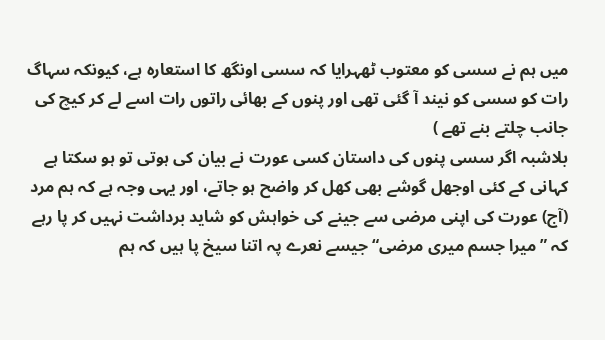میں ہم نے سسی کو معتوب ٹھہرایا کہ سسی اونگھ کا استعارہ ہے، کیونکہ سہاگ رات کو سسی کو نیند آ گئی تھی اور پنوں کے بھائی راتوں رات اسے لے کر کیچ کی جانب چلتے بنے تھے )
بلاشبہ اگر سسی پنوں کی داستان کسی عورت نے بیان کی ہوتی تو ہو سکتا ہے کہانی کے کئی اوجھل گوشے بھی کھل کر واضح ہو جاتے، اور یہی وجہ ہے کہ ہم مرد (آج) عورت کی اپنی مرضی سے جینے کی خواہش کو شاید برداشت نہیں کر پا رہے کہ ”میرا جسم میری مرضی“ جیسے نعرے پہ اتنا سیخ پا ہیں کہ ہم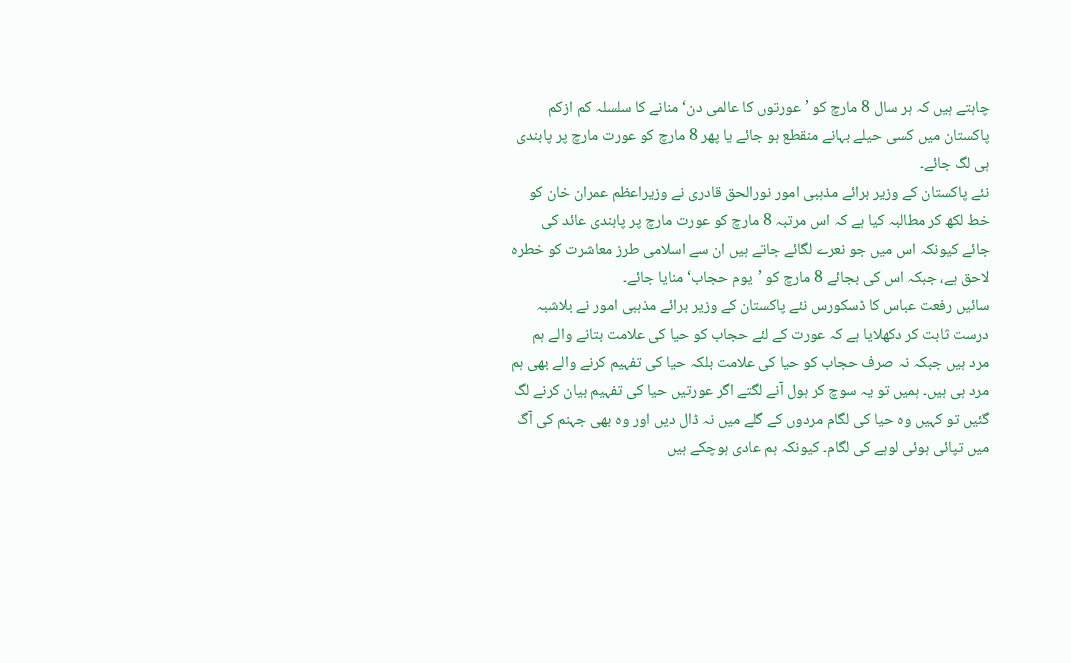چاہتے ہیں کہ ہر سال 8 مارچ کو ’عورتوں کا عالمی دن‘ منانے کا سلسلہ کم ازکم پاکستان میں کسی حیلے بہانے منقطع ہو جائے یا پھر 8 مارچ کو عورت مارچ پر پابندی ہی لگ جائے۔
نئے پاکستان کے وزیر برائے مذہبی امور نورالحق قادری نے وزیراعظم عمران خان کو خط لکھ کر مطالبہ کیا ہے کہ اس مرتبہ 8 مارچ کو عورت مارچ پر پابندی عائد کی جائے کیونکہ اس میں جو نعرے لگائے جاتے ہیں ان سے اسلامی طرز معاشرت کو خطرہ لاحق ہے، جبکہ اس کی بجائے 8 مارچ کو ’یوم حجاب‘ منایا جائے۔
سائیں رفعت عباس کا ڈسکورس نئے پاکستان کے وزیر برائے مذہبی امور نے بلاشبہ درست ثابت کر دکھلایا ہے کہ عورت کے لئے حجاب کو حیا کی علامت بتانے والے ہم مرد ہیں جبکہ نہ صرف حجاب کو حیا کی علامت بلکہ حیا کی تفہیم کرنے والے بھی ہم مرد ہی ہیں۔ ہمیں تو یہ سوچ کر ہول آنے لگتے اگر عورتیں حیا کی تفہیم بیان کرنے لگ گئیں تو کہیں وہ حیا کی لگام مردوں کے گلے میں نہ ڈال دیں اور وہ بھی جہنم کی آگ میں تپائی ہوئی لوہے کی لگام۔ کیونکہ ہم عادی ہوچکے ہیں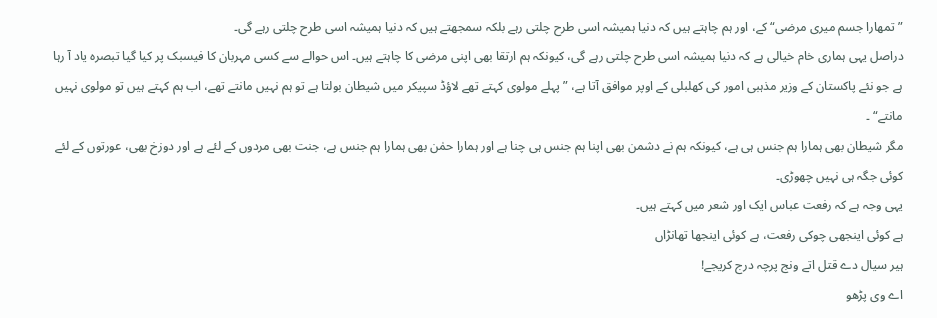”تمھارا جسم میری مرضی“ کے، اور ہم چاہتے ہیں کہ دنیا ہمیشہ اسی طرح چلتی رہے بلکہ سمجھتے ہیں کہ دنیا ہمیشہ اسی طرح چلتی رہے گی۔
دراصل یہی ہماری خام خیالی ہے کہ دنیا ہمیشہ اسی طرح چلتی رہے گی، کیونکہ ہم ارتقا بھی اپنی مرضی کا چاہتے ہیں۔ اس حوالے سے کسی مہربان کا فیسبک پر کیا گیا تبصرہ یاد آ رہا ہے جو نئے پاکستان کے وزیر مذہبی امور کی کھلبلی کے اوپر موافق آتا ہے، ”پہلے مولوی کہتے تھے لاؤڈ سپیکر میں شیطان بولتا ہے تو ہم نہیں مانتے تھے، اب ہم کہتے ہیں تو مولوی نہیں مانتے“ ۔
مگر شیطان بھی ہمارا ہم جنس ہی ہے، کیونکہ ہم نے دشمن بھی اپنا ہم جنس ہی چنا ہے اور ہمارا حمٰن بھی ہمارا ہم جنس ہے، جنت بھی مردوں کے لئے ہے اور دوزخ بھی، عورتوں کے لئے کوئی جگہ ہی نہیں چھوڑی۔
یہی وجہ ہے کہ رفعت عباس ایک اور شعر میں کہتے ہیں۔
ہے کوئی اینجھی چوکی رفعت، ہے کوئی اینجھا تھانڑاں
ہیر سیال دے قتل اتے ونج پرچہ درج کریجے!
اے وی پڑھو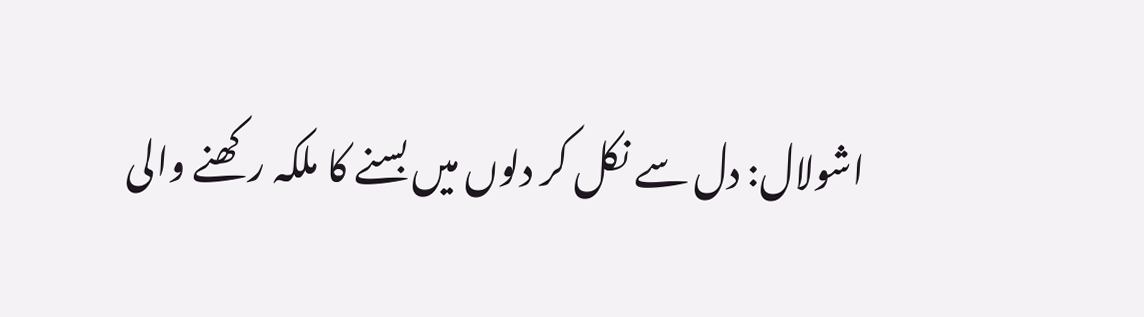اشولال: دل سے نکل کر دلوں میں بسنے کا ملکہ رکھنے والی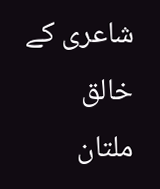شاعری کے خالق
ملتان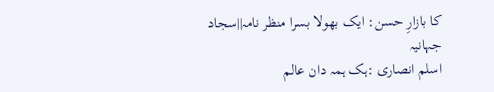کا بازارِ حسن: ایک بھولا بسرا منظر نامہ||سجاد جہانیہ
اسلم انصاری :ہک ہمہ دان عالم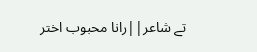تے شاعر||رانا محبوب اختر